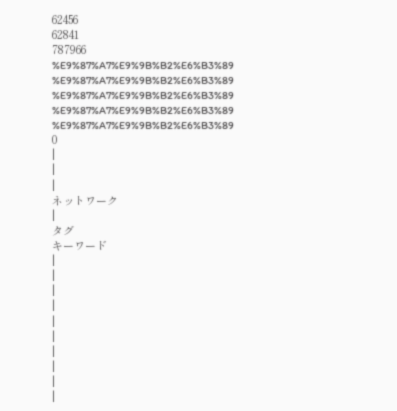62456
62841
787966
%E9%87%A7%E9%9B%B2%E6%B3%89
%E9%87%A7%E9%9B%B2%E6%B3%89
%E9%87%A7%E9%9B%B2%E6%B3%89
%E9%87%A7%E9%9B%B2%E6%B3%89
%E9%87%A7%E9%9B%B2%E6%B3%89
0
|
|
|
ネットワーク
|
タグ
キーワード
|
|
|
|
|
|
|
|
|
|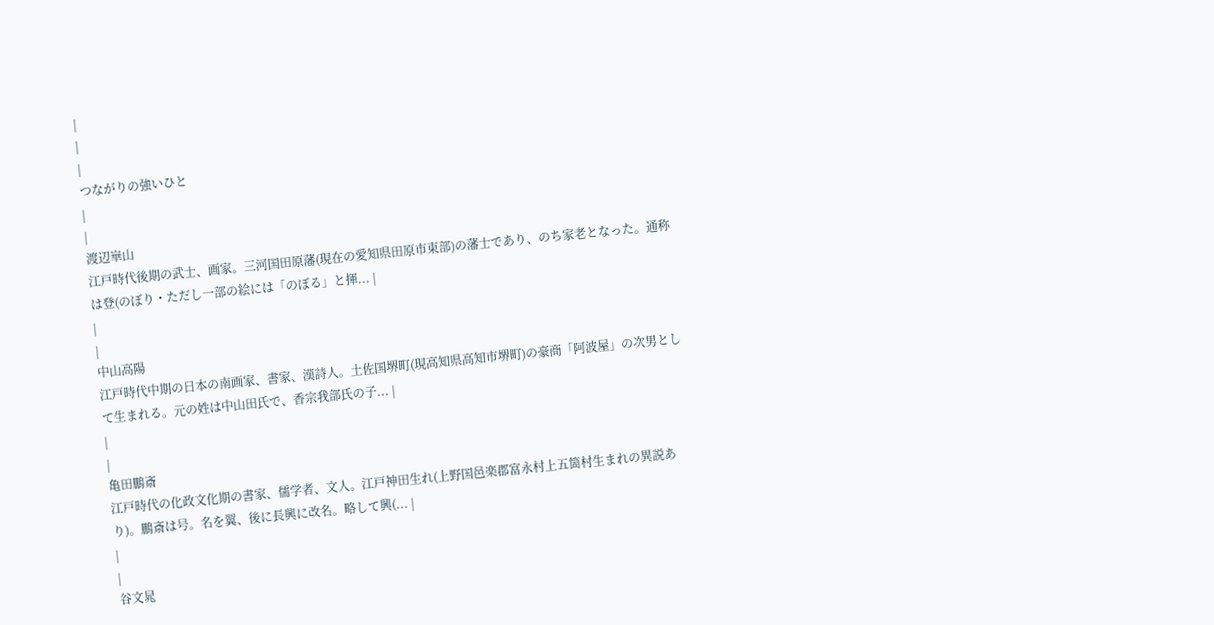|
|
|
つながりの強いひと
|
|
渡辺崋山
江戸時代後期の武士、画家。三河国田原藩(現在の愛知県田原市東部)の藩士であり、のち家老となった。通称は登(のぼり・ただし一部の絵には「のぼる」と揮... |
|
|
中山高陽
江戸時代中期の日本の南画家、書家、漢詩人。土佐国堺町(現高知県高知市堺町)の豪商「阿波屋」の次男として生まれる。元の姓は中山田氏で、香宗我部氏の子... |
|
|
亀田鵬斎
江戸時代の化政文化期の書家、儒学者、文人。江戸神田生れ(上野国邑楽郡富永村上五箇村生まれの異説あり)。鵬斎は号。名を翼、後に長興に改名。略して興(... |
|
|
谷文晁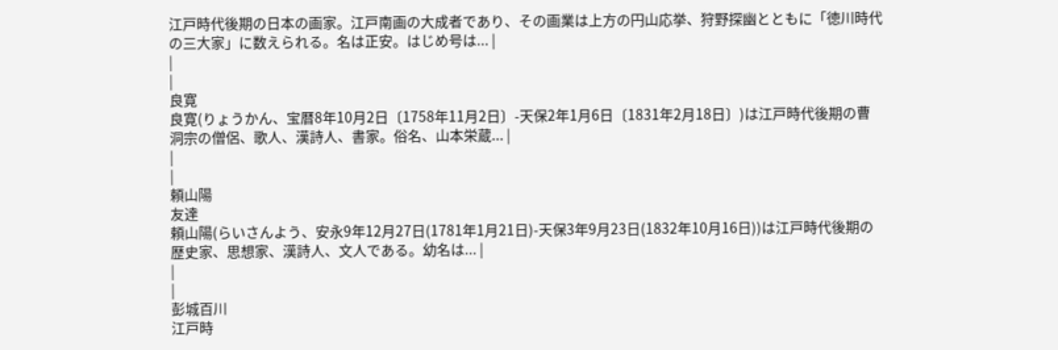江戸時代後期の日本の画家。江戸南画の大成者であり、その画業は上方の円山応挙、狩野探幽とともに「徳川時代の三大家」に数えられる。名は正安。はじめ号は... |
|
|
良寛
良寛(りょうかん、宝暦8年10月2日〔1758年11月2日〕-天保2年1月6日〔1831年2月18日〕)は江戸時代後期の曹洞宗の僧侶、歌人、漢詩人、書家。俗名、山本栄蔵... |
|
|
頼山陽
友達
頼山陽(らいさんよう、安永9年12月27日(1781年1月21日)-天保3年9月23日(1832年10月16日))は江戸時代後期の歴史家、思想家、漢詩人、文人である。幼名は... |
|
|
彭城百川
江戸時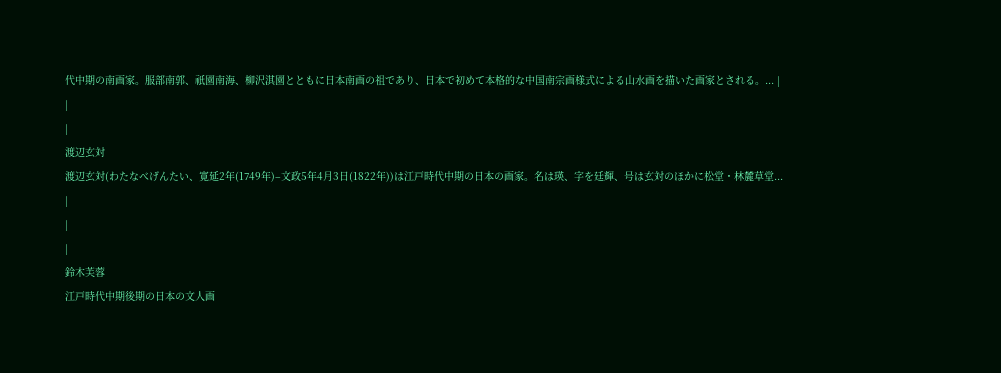代中期の南画家。服部南郭、祇園南海、柳沢淇園とともに日本南画の祖であり、日本で初めて本格的な中国南宗画様式による山水画を描いた画家とされる。... |
|
|
渡辺玄対
渡辺玄対(わたなべげんたい、寛延2年(1749年)–文政5年4月3日(1822年))は江戸時代中期の日本の画家。名は瑛、字を廷輝、号は玄対のほかに松堂・林麓草堂... |
|
|
鈴木芙蓉
江戸時代中期後期の日本の文人画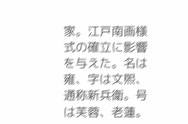家。江戸南画様式の確立に影響を与えた。名は雍、字は文煕、通称新兵衛。号は芙蓉、老蓮。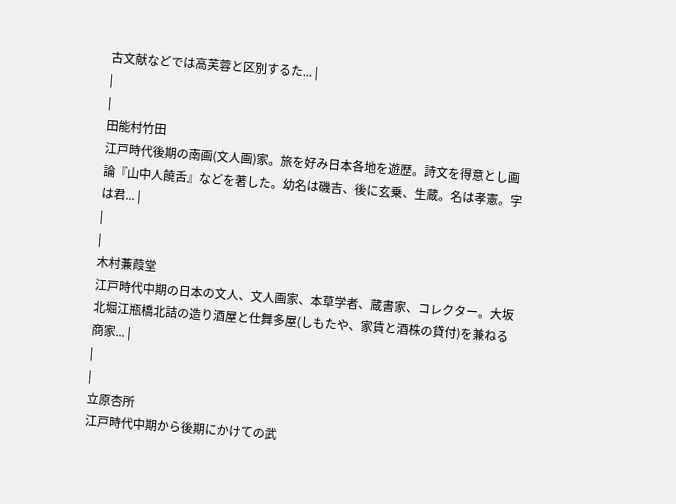古文献などでは高芙蓉と区別するた... |
|
|
田能村竹田
江戸時代後期の南画(文人画)家。旅を好み日本各地を遊歴。詩文を得意とし画論『山中人饒舌』などを著した。幼名は磯吉、後に玄乗、生蔵。名は孝憲。字は君... |
|
|
木村蒹葭堂
江戸時代中期の日本の文人、文人画家、本草学者、蔵書家、コレクター。大坂北堀江瓶橋北詰の造り酒屋と仕舞多屋(しもたや、家賃と酒株の貸付)を兼ねる商家... |
|
|
立原杏所
江戸時代中期から後期にかけての武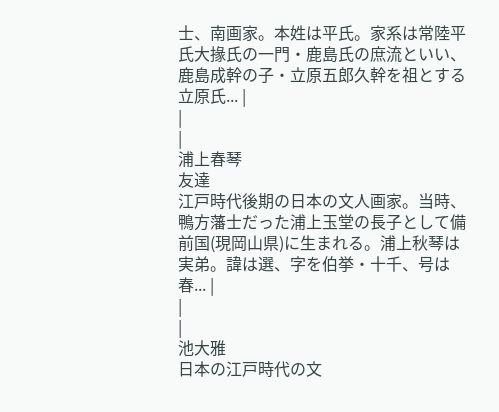士、南画家。本姓は平氏。家系は常陸平氏大掾氏の一門・鹿島氏の庶流といい、鹿島成幹の子・立原五郎久幹を祖とする立原氏... |
|
|
浦上春琴
友達
江戸時代後期の日本の文人画家。当時、鴨方藩士だった浦上玉堂の長子として備前国(現岡山県)に生まれる。浦上秋琴は実弟。諱は選、字を伯挙・十千、号は春... |
|
|
池大雅
日本の江戸時代の文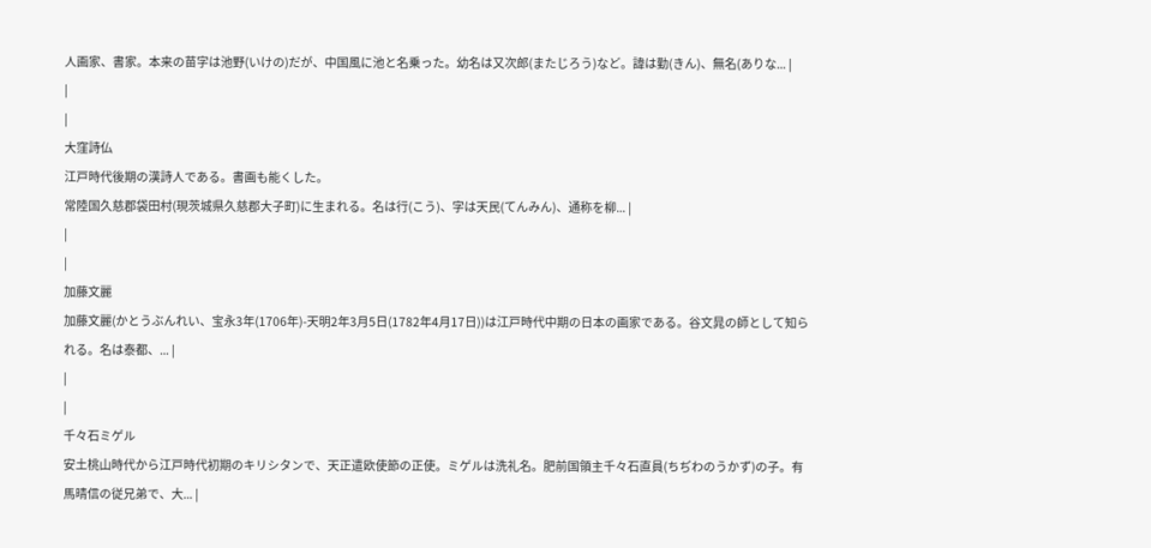人画家、書家。本来の苗字は池野(いけの)だが、中国風に池と名乗った。幼名は又次郎(またじろう)など。諱は勤(きん)、無名(ありな... |
|
|
大窪詩仏
江戸時代後期の漢詩人である。書画も能くした。
常陸国久慈郡袋田村(現茨城県久慈郡大子町)に生まれる。名は行(こう)、字は天民(てんみん)、通称を柳... |
|
|
加藤文麗
加藤文麗(かとうぶんれい、宝永3年(1706年)-天明2年3月5日(1782年4月17日))は江戸時代中期の日本の画家である。谷文晁の師として知られる。名は泰都、... |
|
|
千々石ミゲル
安土桃山時代から江戸時代初期のキリシタンで、天正遣欧使節の正使。ミゲルは洗礼名。肥前国領主千々石直員(ちぢわのうかず)の子。有馬晴信の従兄弟で、大... |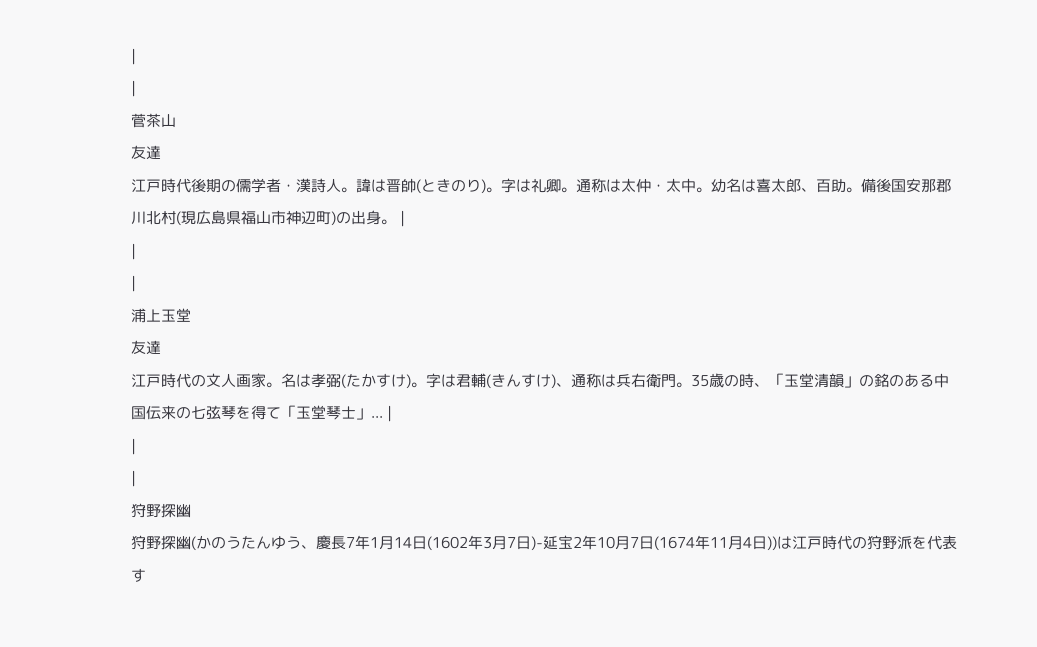|
|
菅茶山
友達
江戸時代後期の儒学者・漢詩人。諱は晋帥(ときのり)。字は礼卿。通称は太仲・太中。幼名は喜太郎、百助。備後国安那郡川北村(現広島県福山市神辺町)の出身。 |
|
|
浦上玉堂
友達
江戸時代の文人画家。名は孝弼(たかすけ)。字は君輔(きんすけ)、通称は兵右衛門。35歳の時、「玉堂清韻」の銘のある中国伝来の七弦琴を得て「玉堂琴士」... |
|
|
狩野探幽
狩野探幽(かのうたんゆう、慶長7年1月14日(1602年3月7日)-延宝2年10月7日(1674年11月4日))は江戸時代の狩野派を代表す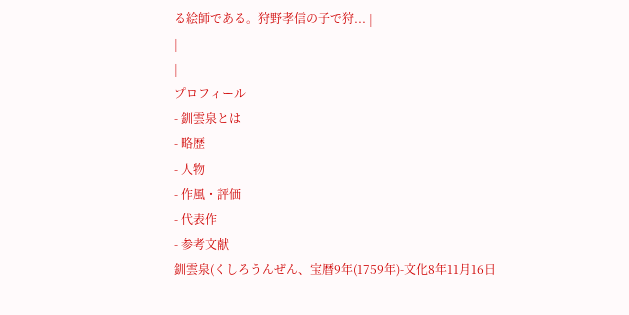る絵師である。狩野孝信の子で狩... |
|
|
プロフィール
- 釧雲泉とは
- 略歴
- 人物
- 作風・評価
- 代表作
- 参考文献
釧雲泉(くしろうんぜん、宝暦9年(1759年)-文化8年11月16日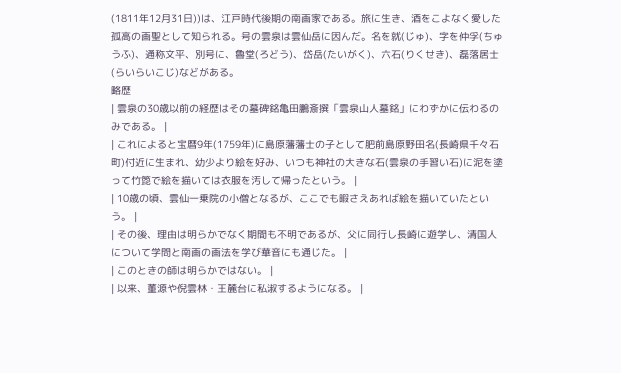(1811年12月31日))は、江戸時代後期の南画家である。旅に生き、酒をこよなく愛した孤高の画聖として知られる。号の雲泉は雲仙岳に因んだ。名を就(じゅ)、字を仲孚(ちゅうふ)、通称文平、別号に、魯堂(ろどう)、岱岳(たいがく)、六石(りくせき)、磊落居士(らいらいこじ)などがある。
略歴
| 雲泉の30歳以前の経歴はその墓碑銘亀田鵬斎撰「雲泉山人墓銘」にわずかに伝わるのみである。 |
| これによると宝暦9年(1759年)に島原藩藩士の子として肥前島原野田名(長崎県千々石町)付近に生まれ、幼少より絵を好み、いつも神社の大きな石(雲泉の手習い石)に泥を塗って竹箆で絵を描いては衣服を汚して帰ったという。 |
| 10歳の頃、雲仙一乗院の小僧となるが、ここでも暇さえあれば絵を描いていたという。 |
| その後、理由は明らかでなく期間も不明であるが、父に同行し長崎に遊学し、清国人について学問と南画の画法を学び華音にも通じた。 |
| このときの師は明らかではない。 |
| 以来、董源や倪雲林・王麓台に私淑するようになる。 |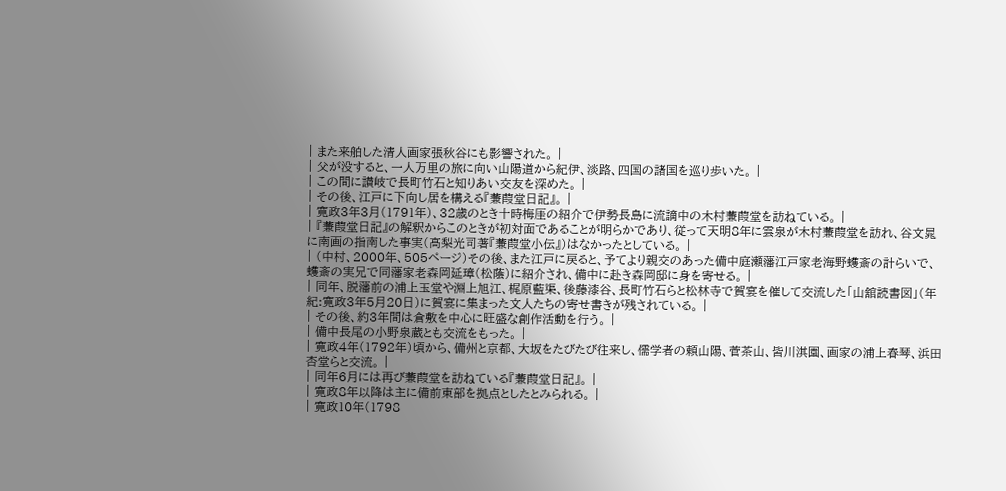| また来舶した清人画家張秋谷にも影響された。 |
| 父が没すると、一人万里の旅に向い山陽道から紀伊、淡路、四国の諸国を巡り歩いた。 |
| この間に讃岐で長町竹石と知りあい交友を深めた。 |
| その後、江戸に下向し居を構える『蒹葭堂日記』。 |
| 寛政3年3月(1791年)、32歳のとき十時梅厓の紹介で伊勢長島に流謫中の木村蒹葭堂を訪ねている。 |
| 『蒹葭堂日記』の解釈からこのときが初対面であることが明らかであり、従って天明8年に雲泉が木村蒹葭堂を訪れ、谷文晁に南画の指南した事実(高梨光司著『蒹葭堂小伝』)はなかったとしている。 |
| (中村、2000年、505ページ)その後、また江戸に戻ると、予てより親交のあった備中庭瀬藩江戸家老海野蠖斎の計らいで、蠖斎の実兄で同藩家老森岡延璋(松蔭)に紹介され、備中に赴き森岡邸に身を寄せる。 |
| 同年、脱藩前の浦上玉堂や淵上旭江、梶原藍渠、後藤漆谷、長町竹石らと松林寺で賀宴を催して交流した「山舘読書図」(年紀:寛政3年5月20日)に賀宴に集まった文人たちの寄せ書きが残されている。 |
| その後、約3年間は倉敷を中心に旺盛な創作活動を行う。 |
| 備中長尾の小野泉蔵とも交流をもった。 |
| 寛政4年(1792年)頃から、備州と京都、大坂をたびたび往来し、儒学者の頼山陽、菅茶山、皆川淇園、画家の浦上春琴、浜田杏堂らと交流。 |
| 同年6月には再び蒹葭堂を訪ねている『蒹葭堂日記』。 |
| 寛政8年以降は主に備前東部を拠点としたとみられる。 |
| 寛政10年(1798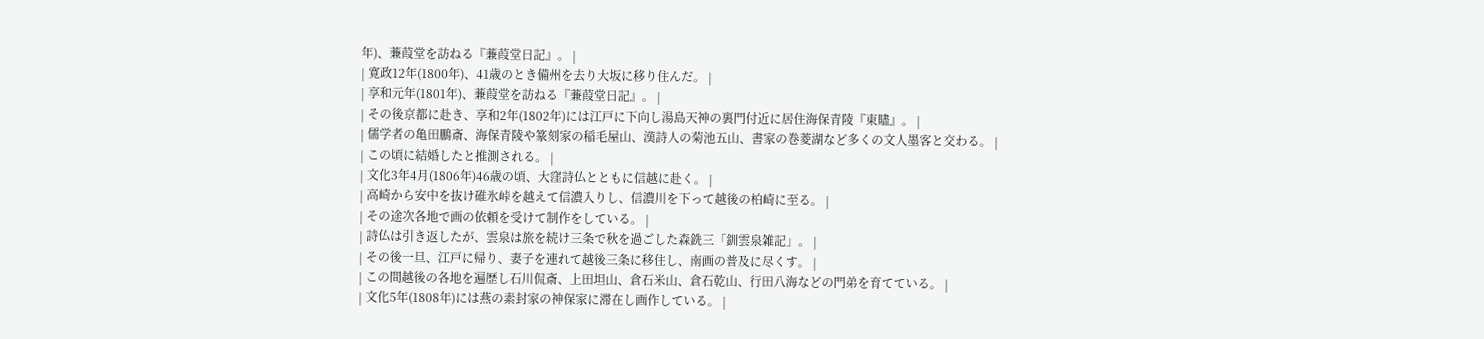年)、蒹葭堂を訪ねる『蒹葭堂日記』。 |
| 寛政12年(1800年)、41歳のとき備州を去り大坂に移り住んだ。 |
| 享和元年(1801年)、蒹葭堂を訪ねる『蒹葭堂日記』。 |
| その後京都に赴き、享和2年(1802年)には江戸に下向し湯島天神の裏門付近に居住海保青陵『東贐』。 |
| 儒学者の亀田鵬斎、海保青陵や篆刻家の稲毛屋山、漢詩人の菊池五山、書家の巻菱湖など多くの文人墨客と交わる。 |
| この頃に結婚したと推測される。 |
| 文化3年4月(1806年)46歳の頃、大窪詩仏とともに信越に赴く。 |
| 高崎から安中を抜け碓氷峠を越えて信濃入りし、信濃川を下って越後の柏崎に至る。 |
| その途次各地で画の依頼を受けて制作をしている。 |
| 詩仏は引き返したが、雲泉は旅を続け三条で秋を過ごした森銑三「釧雲泉雑記」。 |
| その後一旦、江戸に帰り、妻子を連れて越後三条に移住し、南画の普及に尽くす。 |
| この間越後の各地を遍歴し石川侃斎、上田坦山、倉石米山、倉石乾山、行田八海などの門弟を育てている。 |
| 文化5年(1808年)には燕の素封家の神保家に滞在し画作している。 |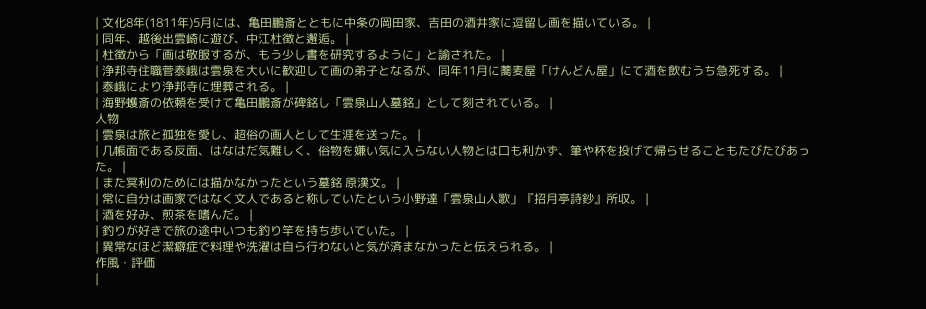| 文化8年(1811年)5月には、亀田鵬斎とともに中条の岡田家、吉田の酒井家に逗留し画を描いている。 |
| 同年、越後出雲崎に遊び、中江杜徴と邂逅。 |
| 杜徴から「画は敬服するが、もう少し書を研究するように」と諭された。 |
| 浄邦寺住職菅泰峨は雲泉を大いに歓迎して画の弟子となるが、同年11月に蕎麦屋「けんどん屋」にて酒を飲むうち急死する。 |
| 泰峨により浄邦寺に埋葬される。 |
| 海野蠖斎の依頼を受けて亀田鵬斎が碑銘し「雲泉山人墓銘」として刻されている。 |
人物
| 雲泉は旅と孤独を愛し、超俗の画人として生涯を送った。 |
| 几帳面である反面、はなはだ気難しく、俗物を嫌い気に入らない人物とは口も利かず、筆や杯を投げて帰らせることもたびたびあった。 |
| また冥利のためには描かなかったという墓銘 原漢文。 |
| 常に自分は画家ではなく文人であると称していたという小野達「雲泉山人歌」『招月亭詩鈔』所収。 |
| 酒を好み、煎茶を嗜んだ。 |
| 釣りが好きで旅の途中いつも釣り竿を持ち歩いていた。 |
| 異常なほど潔癖症で料理や洗濯は自ら行わないと気が済まなかったと伝えられる。 |
作風・評価
|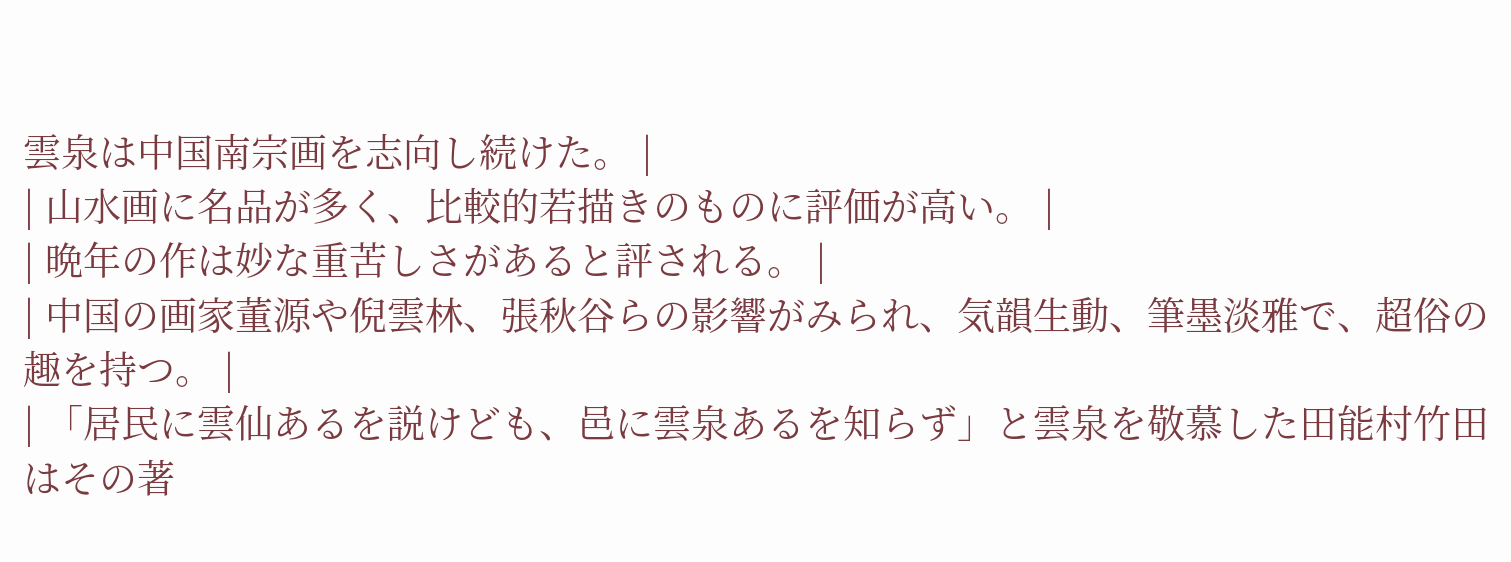雲泉は中国南宗画を志向し続けた。 |
| 山水画に名品が多く、比較的若描きのものに評価が高い。 |
| 晩年の作は妙な重苦しさがあると評される。 |
| 中国の画家董源や倪雲林、張秋谷らの影響がみられ、気韻生動、筆墨淡雅で、超俗の趣を持つ。 |
| 「居民に雲仙あるを説けども、邑に雲泉あるを知らず」と雲泉を敬慕した田能村竹田はその著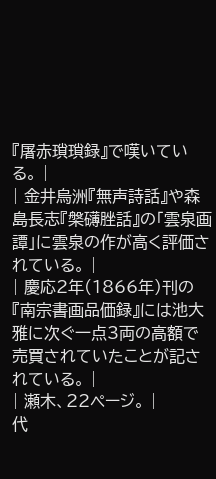『屠赤瑣瑣録』で嘆いている。 |
| 金井烏洲『無声詩話』や森島長志『槃礴脞話』の「雲泉画譚」に雲泉の作が高く評価されている。 |
| 慶応2年(1866年)刊の『南宗書画品価録』には池大雅に次ぐ一点3両の高額で売買されていたことが記されている。 |
| 瀬木、22ページ。 |
代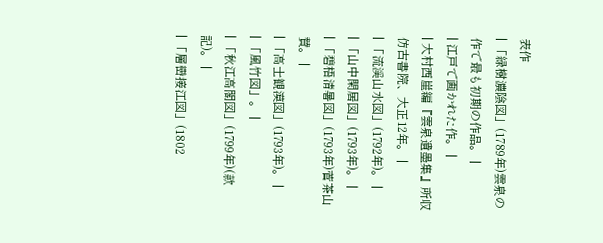表作
| 「緑樹濃陰図」(1789年)雲泉の作で最も初期の作品。 |
| 江戸で画かれた作。 |
| 大村西崖編『雲泉遺墨集』所収 仿古書院、大正12年。 |
| 「流渓山水図」(1792年)。 |
| 「山中閑居図」(1793年)。 |
| 「碧梧清暑図」(1793年)菅茶山賛。 |
| 「高士観漠図」(1793年)。 |
| 「風竹図」。 |
| 「秋江高閣図」(1799年)(款記)。 |
| 「層巒接江図」(1802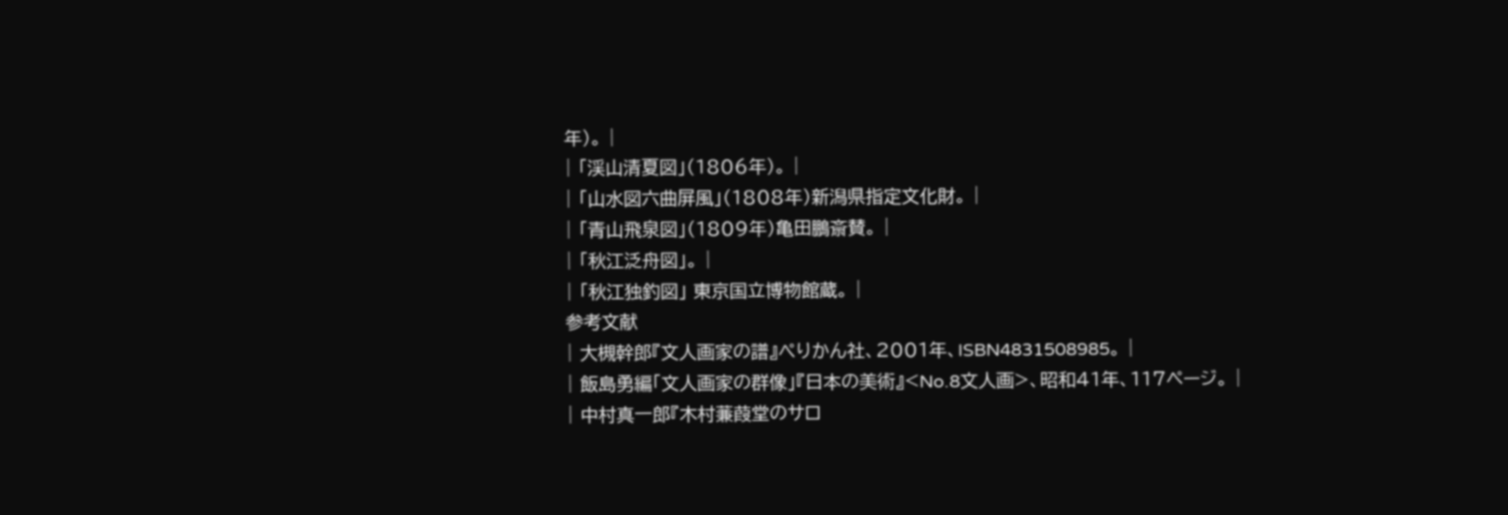年)。 |
| 「渓山清夏図」(1806年)。 |
| 「山水図六曲屏風」(1808年)新潟県指定文化財。 |
| 「青山飛泉図」(1809年)亀田鵬斎賛。 |
| 「秋江泛舟図」。 |
| 「秋江独釣図」 東京国立博物館蔵。 |
参考文献
| 大槻幹郎『文人画家の譜』ぺりかん社、2001年、ISBN4831508985。 |
| 飯島勇編「文人画家の群像」『日本の美術』<No.8文人画>、昭和41年、117ページ。 |
| 中村真一郎『木村蒹葭堂のサロ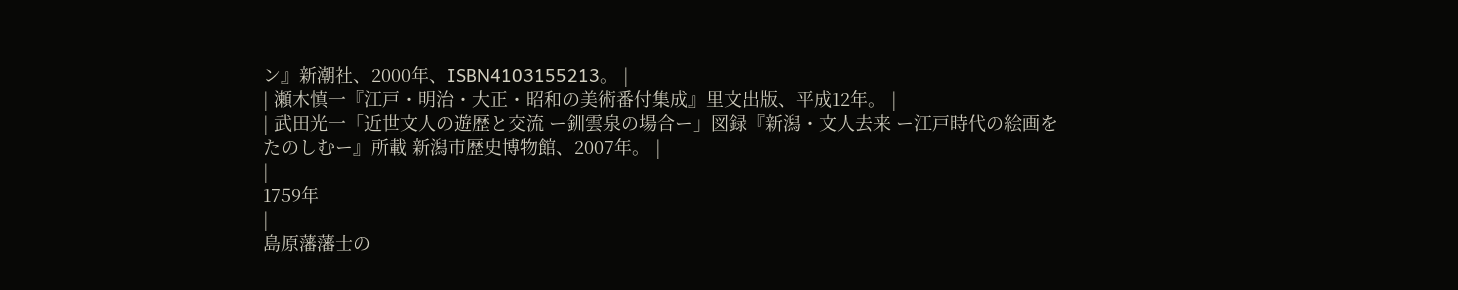ン』新潮社、2000年、ISBN4103155213。 |
| 瀬木慎一『江戸・明治・大正・昭和の美術番付集成』里文出版、平成12年。 |
| 武田光一「近世文人の遊歴と交流 ー釧雲泉の場合ー」図録『新潟・文人去来 ー江戸時代の絵画をたのしむー』所載 新潟市歴史博物館、2007年。 |
|
1759年
|
島原藩藩士の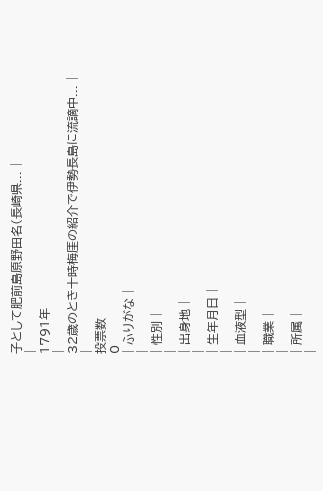子として肥前島原野田名(長崎県... |
|
1791年
|
32歳のとき十時梅厓の紹介で伊勢長島に流謫中... |
|
投票数
0
| ふりがな |
|
| 性別 |
|
| 出身地 |
|
| 生年月日 |
|
| 血液型 |
|
| 職業 |
|
| 所属 |
|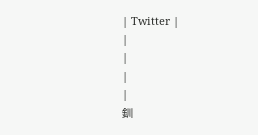| Twitter |
|
|
|
|
釧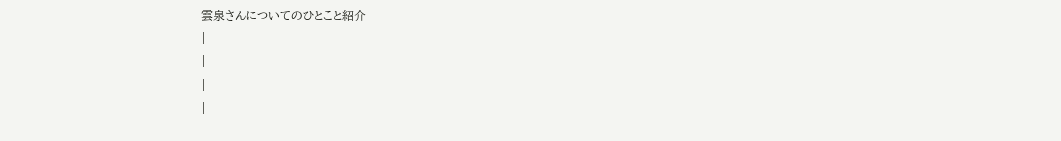雲泉さんについてのひとこと紹介
|
|
|
|